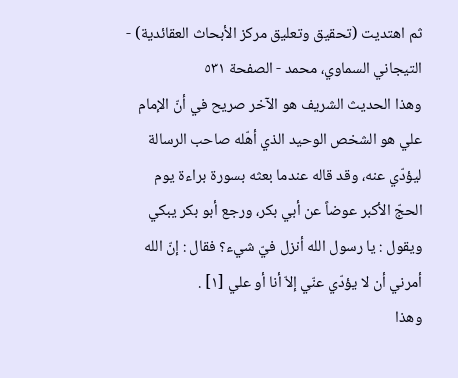ثم اهتديت (تحقيق وتعليق مركز الأبحاث العقائدية) - التيجاني السماوي، محمد - الصفحة ٥٣١
وهذا الحديث الشريف هو الآخر صريح في أنّ الإمام علي هو الشخص الوحيد الذي أهّله صاحب الرسالة ليؤدّي عنه، وقد قاله عندما بعثه بسورة براءة يوم الحجّ الأكبر عوضاً عن أبي بكر، ورجع أبو بكر يبكي ويقول : يا رسول الله أنزل فيّ شيء؟ فقال : إنّ الله أمرني أن لا يؤدّي عنّي إلاّ أنا أو علي [١] .
وهذا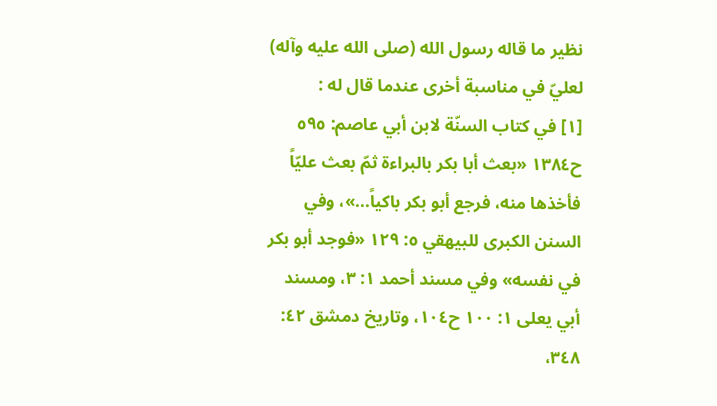نظير ما قاله رسول الله (صلى الله عليه وآله) لعليّ في مناسبة أخرى عندما قال له :
[١] في كتاب السنّة لابن أبي عاصم: ٥٩٥ ح١٣٨٤ «بعث أبا بكر بالبراءة ثمّ بعث عليّاً فأخذها منه، فرجع أبو بكر باكياً...»، وفي السنن الكبرى للبيهقي ٥: ١٢٩ «فوجد أبو بكر في نفسه» وفي مسند أحمد ١: ٣، ومسند أبي يعلى ١: ١٠٠ ح١٠٤، وتاريخ دمشق ٤٢: ٣٤٨،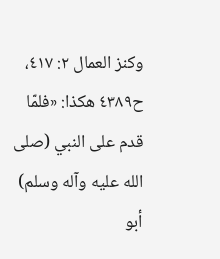وكنز العمال ٢: ٤١٧، ح٤٣٨٩ هكذا: «فلمّا قدم على النبي (صلى الله عليه وآله وسلم) أبو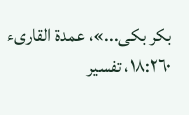بكر بكى...»، عمدة القارىء ١٨:٢٦٠، تفسير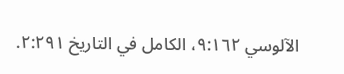الآلوسي ٩:١٦٢، الكامل في التاريخ ٢:٢٩١.